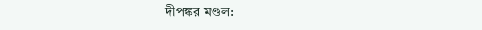দীপঙ্কর মণ্ডল: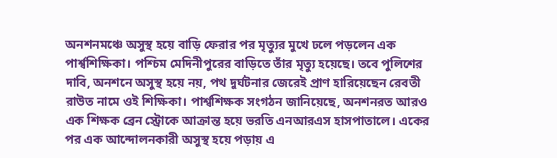অনশনমঞ্চে অসুস্থ হয়ে বাড়ি ফেরার পর মৃত্যুর মুখে ঢলে পড়লেন এক পার্শ্বশিক্ষিকা। পশ্চিম মেদিনীপুরের বাড়িতে তাঁর মৃত্যু হয়েছে। তবে পুলিশের দাবি, অনশনে অসুস্থ হয়ে নয়, পথ দুর্ঘটনার জেরেই প্রাণ হারিয়েছেন রেবতী রাউত নামে ওই শিক্ষিকা। পার্শ্বশিক্ষক সংগঠন জানিয়েছে, অনশনরত আরও এক শিক্ষক ব্রেন স্ট্রোকে আক্রান্ত হয়ে ভরতি এনআরএস হাসপাতালে। একের পর এক আন্দোলনকারী অসুস্থ হয়ে পড়ায় এ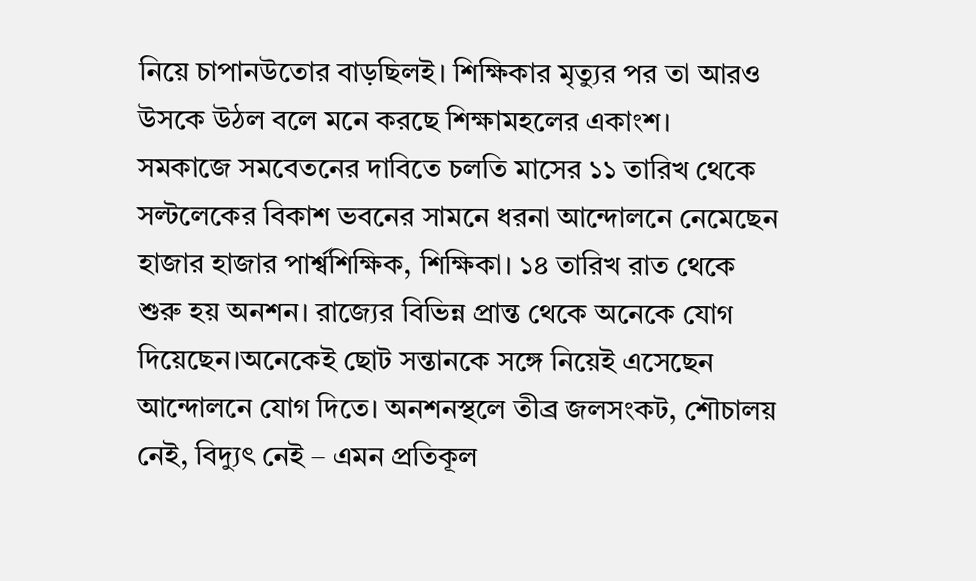নিয়ে চাপানউতোর বাড়ছিলই। শিক্ষিকার মৃত্যুর পর তা আরও উসকে উঠল বলে মনে করছে শিক্ষামহলের একাংশ।
সমকাজে সমবেতনের দাবিতে চলতি মাসের ১১ তারিখ থেকে সল্টলেকের বিকাশ ভবনের সামনে ধরনা আন্দোলনে নেমেছেন হাজার হাজার পার্শ্বশিক্ষিক, শিক্ষিকা। ১৪ তারিখ রাত থেকে শুরু হয় অনশন। রাজ্যের বিভিন্ন প্রান্ত থেকে অনেকে যোগ দিয়েছেন।অনেকেই ছোট সন্তানকে সঙ্গে নিয়েই এসেছেন আন্দোলনে যোগ দিতে। অনশনস্থলে তীব্র জলসংকট, শৌচালয় নেই, বিদ্যুৎ নেই – এমন প্রতিকূল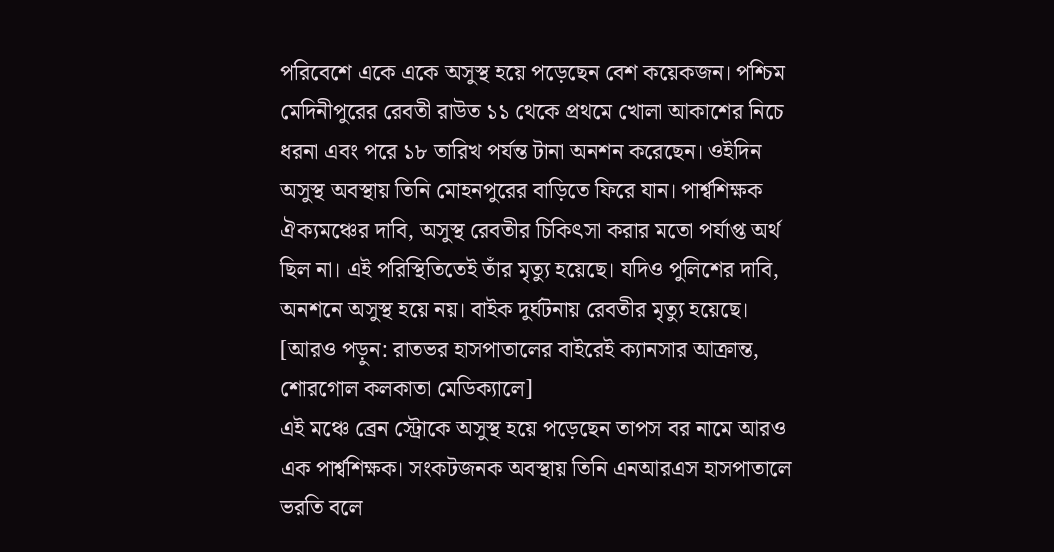পরিবেশে একে একে অসুস্থ হয়ে পড়েছেন বেশ কয়েকজন। পশ্চিম মেদিনীপুরের রেবতী রাউত ১১ থেকে প্রথমে খোলা আকাশের নিচে ধরনা এবং পরে ১৮ তারিখ পর্যন্ত টানা অনশন করেছেন। ওইদিন অসুস্থ অবস্থায় তিনি মোহনপুরের বাড়িতে ফিরে যান। পার্শ্বশিক্ষক ঐক্যমঞ্চের দাবি, অসুস্থ রেবতীর চিকিৎসা করার মতো পর্যাপ্ত অর্থ ছিল না। এই পরিস্থিতিতেই তাঁর মৃত্যু হয়েছে। যদিও পুলিশের দাবি, অনশনে অসুস্থ হয়ে নয়। বাইক দুর্ঘটনায় রেবতীর মৃত্যু হয়েছে।
[আরও পড়ুন: রাতভর হাসপাতালের বাইরেই ক্যানসার আক্রান্ত, শোরগোল কলকাতা মেডিক্যালে]
এই মঞ্চে ব্রেন স্ট্রোকে অসুস্থ হয়ে পড়েছেন তাপস বর নামে আরও এক পার্শ্বশিক্ষক। সংকটজনক অবস্থায় তিনি এনআরএস হাসপাতালে ভরতি বলে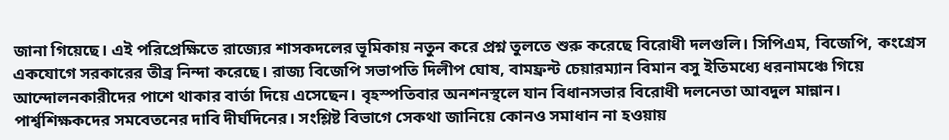জানা গিয়েছে। এই পরিপ্রেক্ষিতে রাজ্যের শাসকদলের ভূমিকায় নতুন করে প্রশ্ন তুলতে শুরু করেছে বিরোধী দলগুলি। সিপিএম, বিজেপি, কংগ্রেস একযোগে সরকারের তীব্র নিন্দা করেছে। রাজ্য বিজেপি সভাপতি দিলীপ ঘোষ, বামফ্রন্ট চেয়ারম্যান বিমান বসু ইতিমধ্যে ধরনামঞ্চে গিয়ে আন্দোলনকারীদের পাশে থাকার বার্তা দিয়ে এসেছেন। বৃহস্পতিবার অনশনস্থলে যান বিধানসভার বিরোধী দলনেতা আবদুল মান্নান।
পার্শ্বশিক্ষকদের সমবেতনের দাবি দীর্ঘদিনের। সংশ্লিষ্ট বিভাগে সেকথা জানিয়ে কোনও সমাধান না হওয়ায়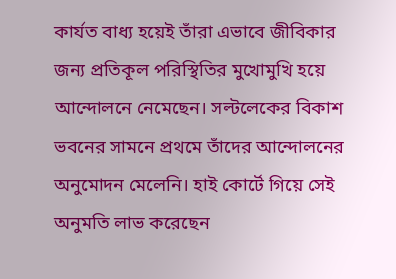কার্যত বাধ্য হয়েই তাঁরা এভাবে জীবিকার জন্য প্রতিকূল পরিস্থিতির মুখোমুখি হয়ে আন্দোলনে নেমেছেন। সল্টলেকের বিকাশ ভবনের সামনে প্রথমে তাঁদের আন্দোলনের অনুমোদন মেলেনি। হাই কোর্টে গিয়ে সেই অনুমতি লাভ করেছেন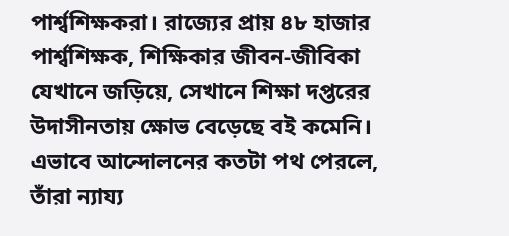পার্শ্বশিক্ষকরা। রাজ্যের প্রায় ৪৮ হাজার পার্শ্বশিক্ষক, শিক্ষিকার জীবন-জীবিকা যেখানে জড়িয়ে, সেখানে শিক্ষা দপ্তরের উদাসীনতায় ক্ষোভ বেড়েছে বই কমেনি। এভাবে আন্দোলনের কতটা পথ পেরলে, তাঁরা ন্যায্য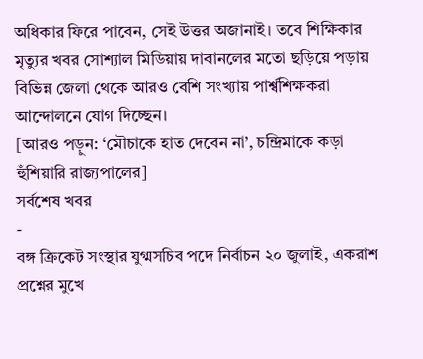অধিকার ফিরে পাবেন, সেই উত্তর অজানাই। তবে শিক্ষিকার মৃত্যুর খবর সোশ্যাল মিডিয়ায় দাবানলের মতো ছড়িয়ে পড়ায় বিভিন্ন জেলা থেকে আরও বেশি সংখ্যায় পার্শ্বশিক্ষকরা আন্দোলনে যোগ দিচ্ছেন।
[আরও পড়ুন: ‘মৌচাকে হাত দেবেন না’, চন্দ্রিমাকে কড়া হুঁশিয়ারি রাজ্যপালের]
সর্বশেষ খবর
-
বঙ্গ ক্রিকেট সংস্থার যুগ্মসচিব পদে নির্বাচন ২০ জুলাই, একরাশ প্রশ্নের মুখে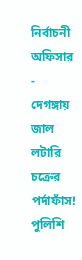নির্বাচনী অফিসার
-
দেগঙ্গায় জাল লটারি চক্রের পর্দাফাঁস! পুলিশি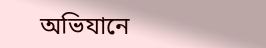অভিযানে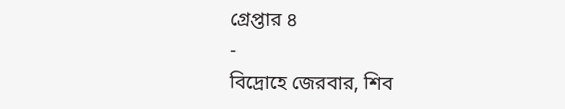গ্রেপ্তার ৪
-
বিদ্রোহে জেরবার, শিব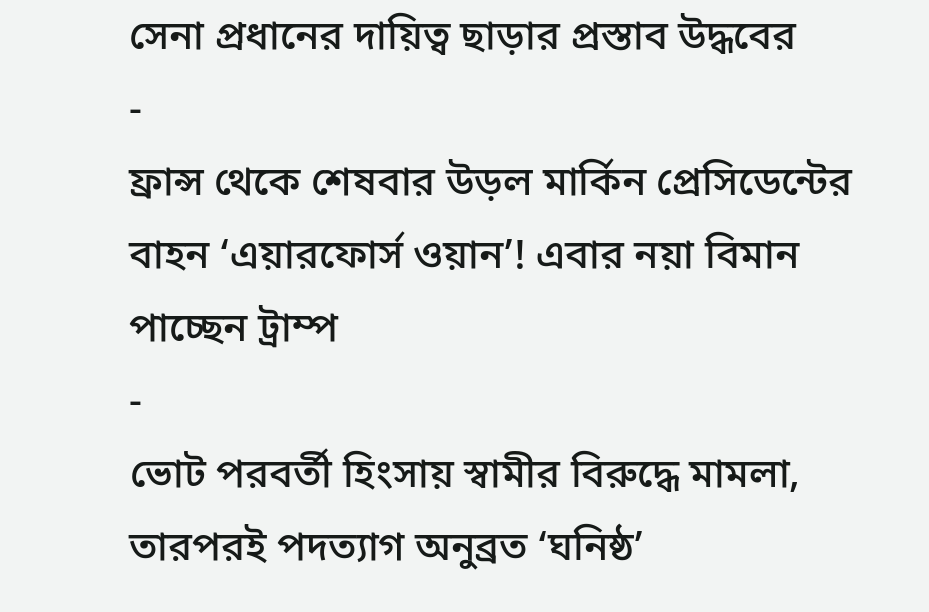সেনা প্রধানের দায়িত্ব ছাড়ার প্রস্তাব উদ্ধবের
-
ফ্রান্স থেকে শেষবার উড়ল মার্কিন প্রেসিডেন্টের বাহন ‘এয়ারফোর্স ওয়ান’! এবার নয়া বিমান পাচ্ছেন ট্রাম্প
-
ভোট পরবর্তী হিংসায় স্বামীর বিরুদ্ধে মামলা, তারপরই পদত্যাগ অনুব্রত ‘ঘনিষ্ঠ’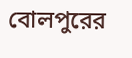বোলপুরের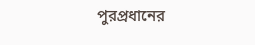পুরপ্রধানের